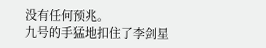没有任何预兆。
九号的手猛地扣住了李剑星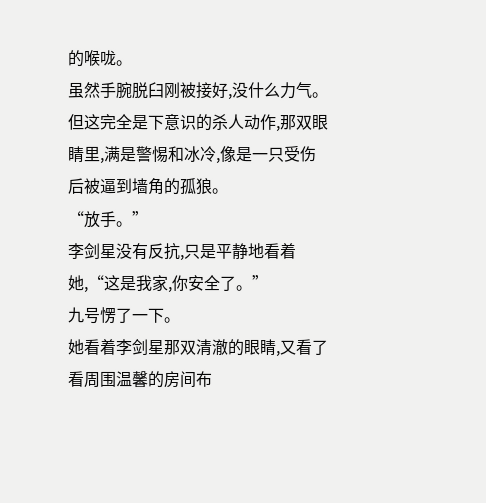的喉咙。
虽然手腕脱臼刚被接好,没什么力气。
但这完全是下意识的杀人动作,那双眼睛里,满是警惕和冰冷,像是一只受伤后被逼到墙角的孤狼。
“放手。”
李剑星没有反抗,只是平静地看着她,“这是我家,你安全了。”
九号愣了一下。
她看着李剑星那双清澈的眼睛,又看了看周围温馨的房间布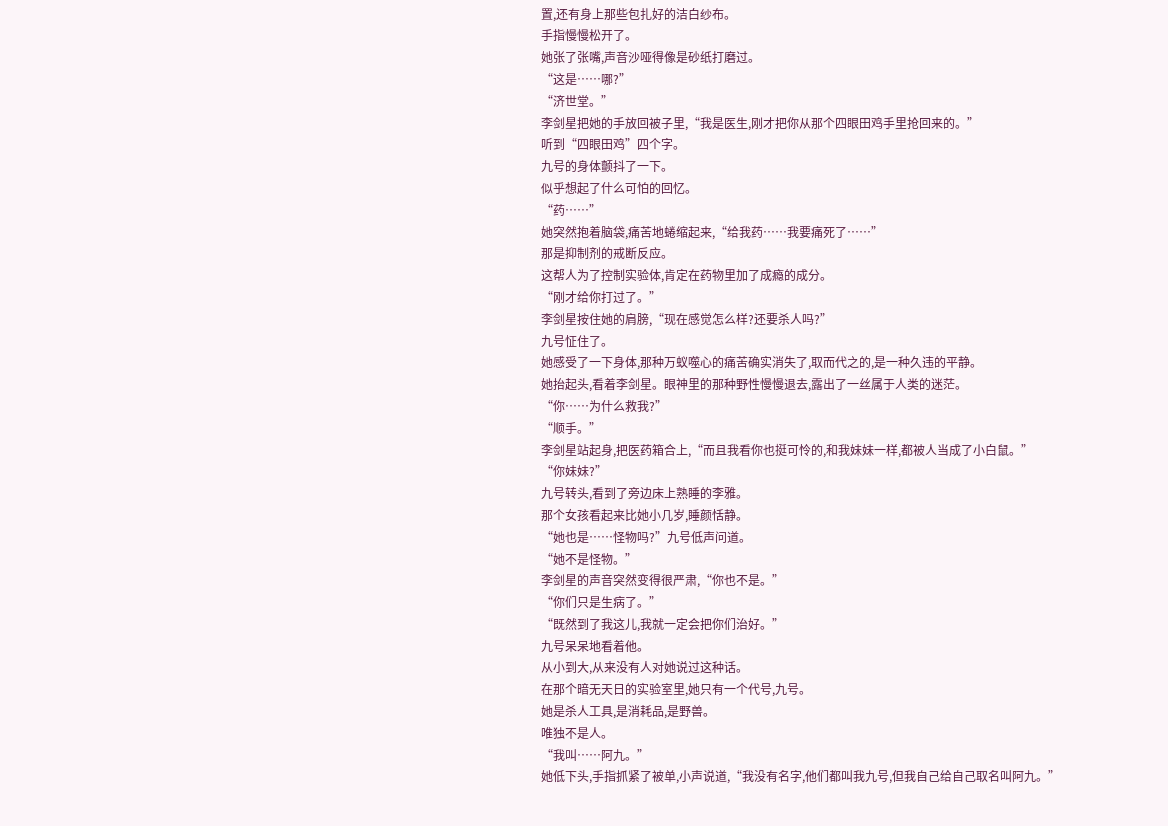置,还有身上那些包扎好的洁白纱布。
手指慢慢松开了。
她张了张嘴,声音沙哑得像是砂纸打磨过。
“这是……哪?”
“济世堂。”
李剑星把她的手放回被子里,“我是医生,刚才把你从那个四眼田鸡手里抢回来的。”
听到“四眼田鸡”四个字。
九号的身体颤抖了一下。
似乎想起了什么可怕的回忆。
“药……”
她突然抱着脑袋,痛苦地蜷缩起来,“给我药……我要痛死了……”
那是抑制剂的戒断反应。
这帮人为了控制实验体,肯定在药物里加了成瘾的成分。
“刚才给你打过了。”
李剑星按住她的肩膀,“现在感觉怎么样?还要杀人吗?”
九号怔住了。
她感受了一下身体,那种万蚁噬心的痛苦确实消失了,取而代之的,是一种久违的平静。
她抬起头,看着李剑星。眼神里的那种野性慢慢退去,露出了一丝属于人类的迷茫。
“你……为什么救我?”
“顺手。”
李剑星站起身,把医药箱合上,“而且我看你也挺可怜的,和我妹妹一样,都被人当成了小白鼠。”
“你妹妹?”
九号转头,看到了旁边床上熟睡的李雅。
那个女孩看起来比她小几岁,睡颜恬静。
“她也是……怪物吗?”九号低声问道。
“她不是怪物。”
李剑星的声音突然变得很严肃,“你也不是。”
“你们只是生病了。”
“既然到了我这儿,我就一定会把你们治好。”
九号呆呆地看着他。
从小到大,从来没有人对她说过这种话。
在那个暗无天日的实验室里,她只有一个代号,九号。
她是杀人工具,是消耗品,是野兽。
唯独不是人。
“我叫……阿九。”
她低下头,手指抓紧了被单,小声说道,“我没有名字,他们都叫我九号,但我自己给自己取名叫阿九。”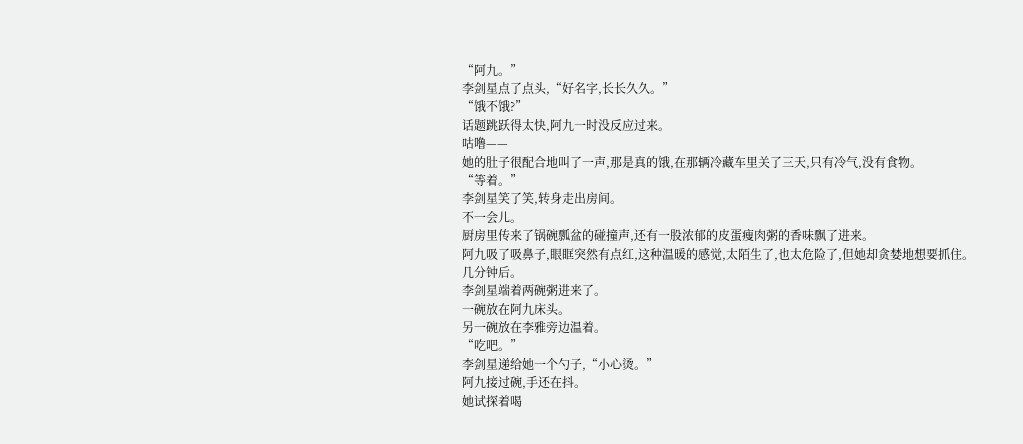“阿九。”
李剑星点了点头,“好名字,长长久久。”
“饿不饿?”
话题跳跃得太快,阿九一时没反应过来。
咕噜——
她的肚子很配合地叫了一声,那是真的饿,在那辆冷藏车里关了三天,只有冷气,没有食物。
“等着。”
李剑星笑了笑,转身走出房间。
不一会儿。
厨房里传来了锅碗瓢盆的碰撞声,还有一股浓郁的皮蛋瘦肉粥的香味飘了进来。
阿九吸了吸鼻子,眼眶突然有点红,这种温暖的感觉,太陌生了,也太危险了,但她却贪婪地想要抓住。
几分钟后。
李剑星端着两碗粥进来了。
一碗放在阿九床头。
另一碗放在李雅旁边温着。
“吃吧。”
李剑星递给她一个勺子,“小心烫。”
阿九接过碗,手还在抖。
她试探着喝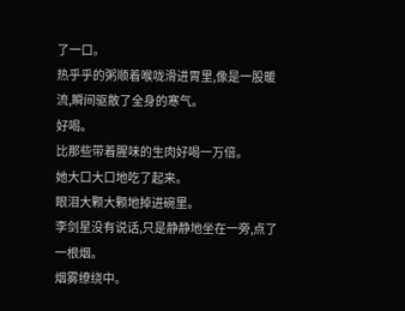了一口。
热乎乎的粥顺着喉咙滑进胃里,像是一股暖流,瞬间驱散了全身的寒气。
好喝。
比那些带着腥味的生肉好喝一万倍。
她大口大口地吃了起来。
眼泪大颗大颗地掉进碗里。
李剑星没有说话,只是静静地坐在一旁,点了一根烟。
烟雾缭绕中。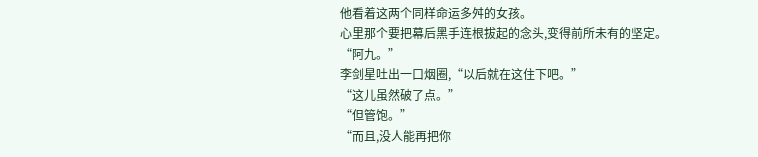他看着这两个同样命运多舛的女孩。
心里那个要把幕后黑手连根拔起的念头,变得前所未有的坚定。
“阿九。”
李剑星吐出一口烟圈,“以后就在这住下吧。”
“这儿虽然破了点。”
“但管饱。”
“而且,没人能再把你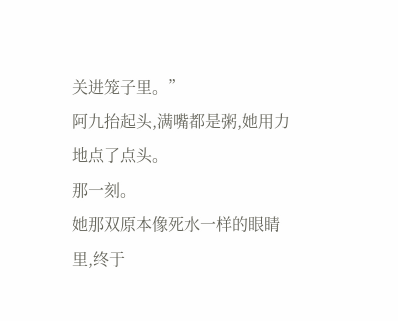关进笼子里。”
阿九抬起头,满嘴都是粥,她用力地点了点头。
那一刻。
她那双原本像死水一样的眼睛里,终于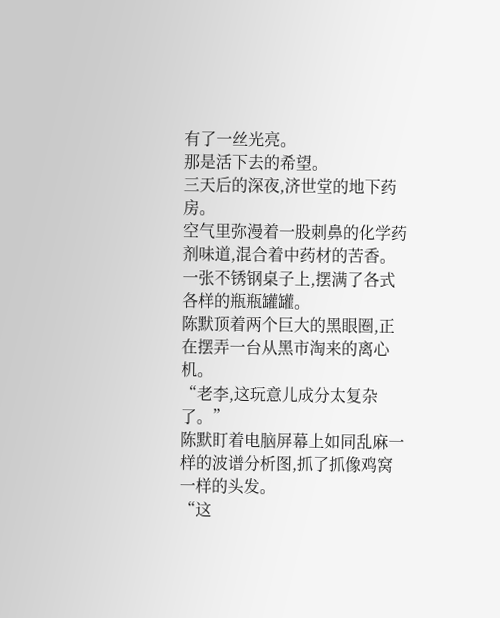有了一丝光亮。
那是活下去的希望。
三天后的深夜,济世堂的地下药房。
空气里弥漫着一股刺鼻的化学药剂味道,混合着中药材的苦香。
一张不锈钢桌子上,摆满了各式各样的瓶瓶罐罐。
陈默顶着两个巨大的黑眼圈,正在摆弄一台从黑市淘来的离心机。
“老李,这玩意儿成分太复杂了。”
陈默盯着电脑屏幕上如同乱麻一样的波谱分析图,抓了抓像鸡窝一样的头发。
“这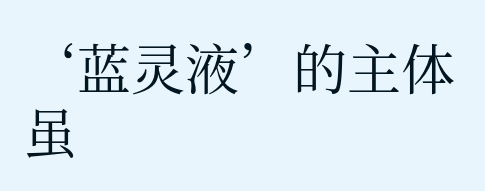‘蓝灵液’的主体虽